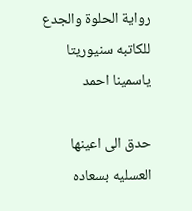رواية الحلوة والجدع للكاتبه سنيوريتا ياسمينا احمد

حدق الى اعينها العسليه بسعاده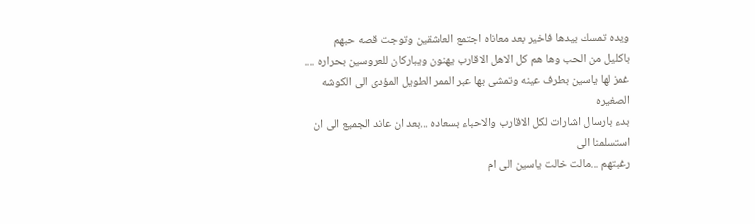ويده تمسك بيدها فاخير بعد معاناه اجتمع العاشقين وتوجت قصه حبهم
باكليل من الحب وها هم كل الاهل الاقارب يهنون ويباركان للعروسين بحراره ....
غمز لها ياسين بطرف عينه وتمشى بها عبر الممر الطويل المؤدى الى الكوشه الصغيره
بدء بارسال اشارات لكل الاقارب والاحباء بسعاده ...بعد ان عاند الجميع الى ان استسلمنا الى
رغبتهم ...مالت خالت ياسين الى ام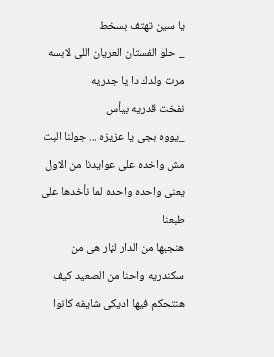يا سين تهتف بسخط
_ حلو الفستان العريان اللى لابسه مرت ولدك دا يا جدريه
نفخت قدريه بيأس
_يووه بجى يا عزيزه ... جولنا البت مش واخده على عوايدنا من الاول يعنى واحده واحده لما نأخدها على طبعنا
هنجبها من الدار لڼار هى من سكندريه واحنا من الصعيد كيف هنتحكم فيها اديكى شايفه كانوا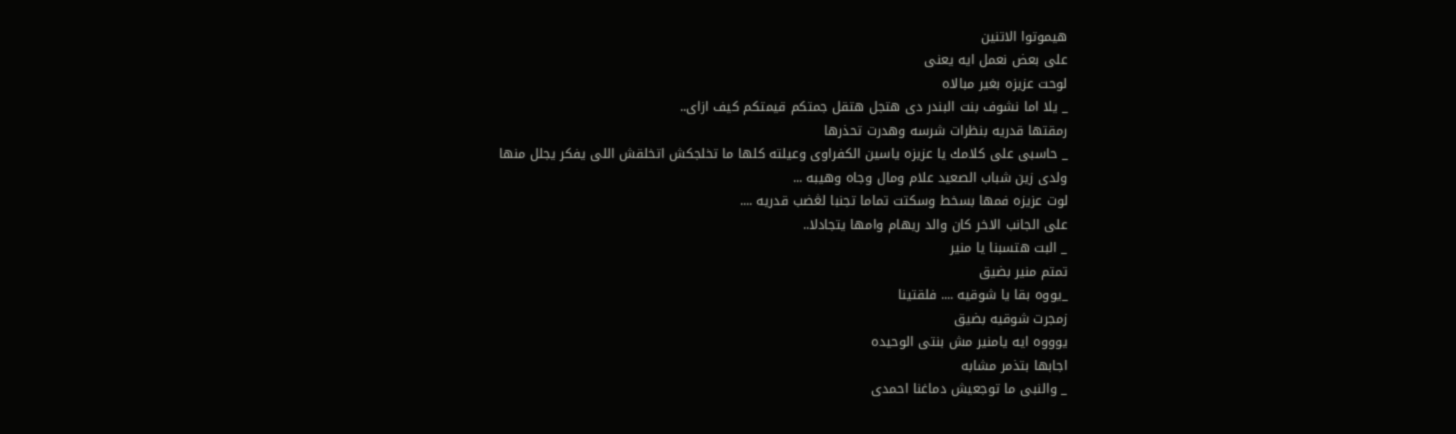هيموتوا الاتنين
على بعض نعمل ايه يعنى
لوحت عزيزه بغير مبالاه
_ يلا اما نشوف بنت البندر دى هتجل هتقل جمتكم قيمتكم كيف ازاى..
رمقتها قدريه بنظرات شرسه وهدرت تحذرها
_ حاسبى على كلامك يا عزيزه ياسين الكفراوى وعيلته كلها ما تخلجكش اتخلقش اللى يفكر يجلل منها
ولدى زين شباب الصعيد علام ومال وجاه وهيبه ...
لوت عزيزه فمها بسخط وسكتت تماما تجنبا لڠضب قدريه ....
على الجانب الاخر كان والد ريهام وامها يتجادلا..
_ البت هتسبنا يا منير
تمتم منير بضيق
_يووه بقا يا شوقيه .... فلقتينا
زمجرت شوقيه بضيق
يوووه ايه يامنير مش بنتى الوحيده
اجابها بتذمر مشابه
_ والنبى ما توجعيش دماغنا احمدى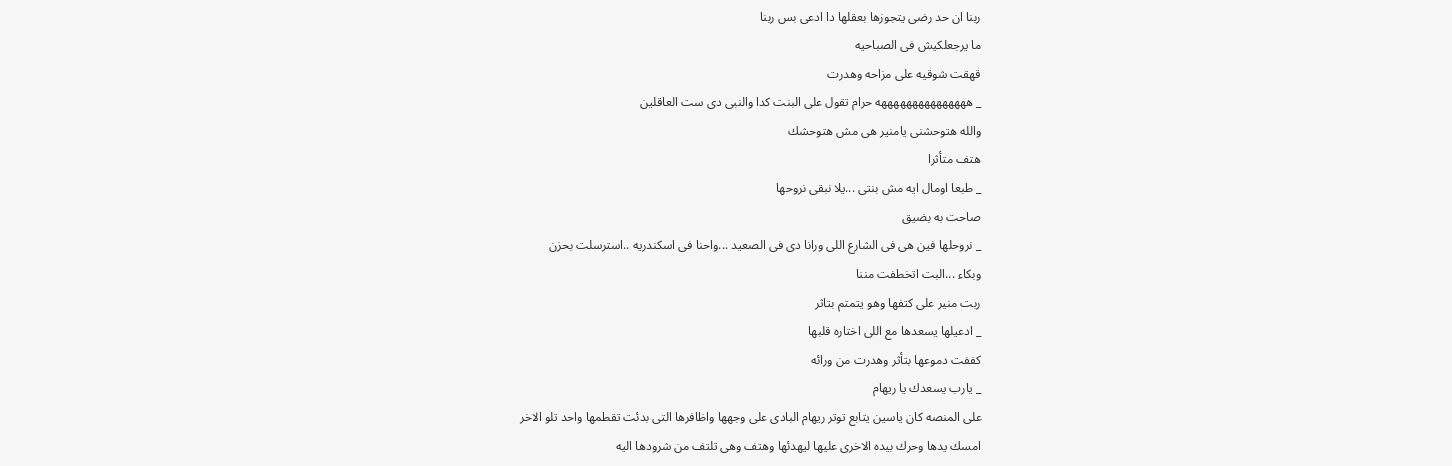ربنا ان حد رضى يتجوزها بعقلها دا ادعى بس ربنا
ما يرجعلكيش فى الصباحيه
قهقت شوقيه على مزاحه وهدرت
_ هههههههههههههههه حرام تقول على البنت كدا والنبى دى ست العاقلين
والله هتوحشنى يامنير هى مش هتوحشك
هتف متأثرا
_ طبعا اومال ايه مش بنتى ...يلا نبقى نروحها
صاحت به بضيق
_ نروحلها فين هى فى الشارع اللى ورانا دى فى الصعيد ...واحنا فى اسكندريه ..استرسلت بحزن
وبكاء ...البت اتخطفت مننا
ربت منير على كتفها وهو يتمتم بتاثر
_ ادعيلها يسعدها مع اللى اختاره قلبها
كففت دموعها بتأثر وهدرت من ورائه
_ يارب يسعدك يا ريهام
على المنصه كان ياسين يتابع توتر ريهام البادى على وجهها واظافرها التى بدئت تقطمها واحد تلو الاخر
امسك يدها وحرك بيده الاخرى عليها ليهدئها وهتف وهى تلتف من شرودها اليه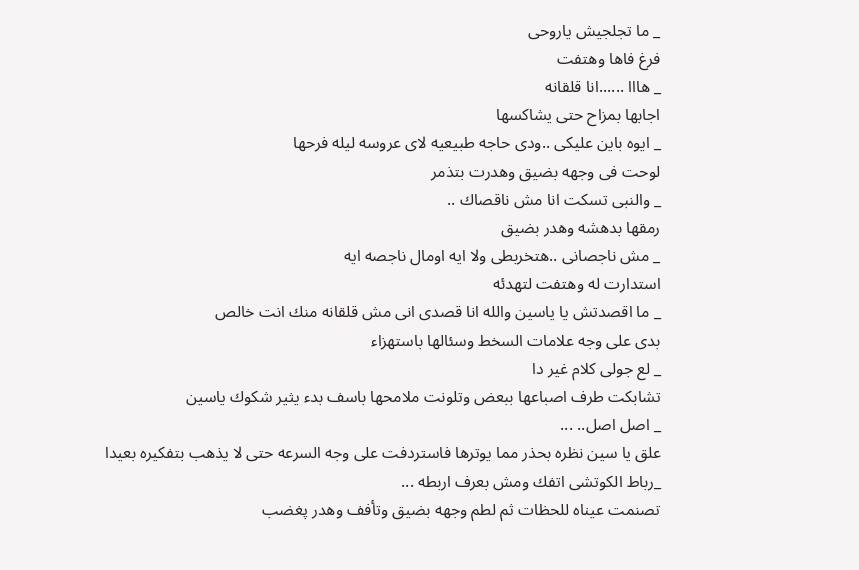_ ما تجلجيش ياروحى
فرغ فاها وهتفت
_ هااا ......انا قلقانه
اجابها بمزاح حتى يشاكسها
_ ايوه باين عليكى ..ودى حاجه طبيعيه لاى عروسه ليله فرحها
لوحت فى وجهه بضيق وهدرت بتذمر
_ والنبى تسكت انا مش ناقصاك ..
رمقها بدهشه وهدر بضيق
_ مش ناجصانى ..هتخربطى ولا ايه اومال ناجصه ايه
استدارت له وهتفت لتهدئه
_ ما اقصدتش يا ياسين والله انا قصدى انى مش قلقانه منك انت خالص
بدى على وجه علامات السخط وسئالها باستهزاء
_ لع جولى كلام غير دا
تشابكت طرف اصباعها ببعض وتلونت ملامحها باسف بدء يثير شكوك ياسين
_ اصل اصل.. ...
علق يا سين نظره بحذر مما يوترها فاستردفت على وجه السرعه حتى لا يذهب بتفكيره بعيدا
_رباط الكوتشى اتفك ومش بعرف اربطه ...
تصنمت عيناه للحظات ثم لطم وجهه بضيق وتأفف وهدر پغضب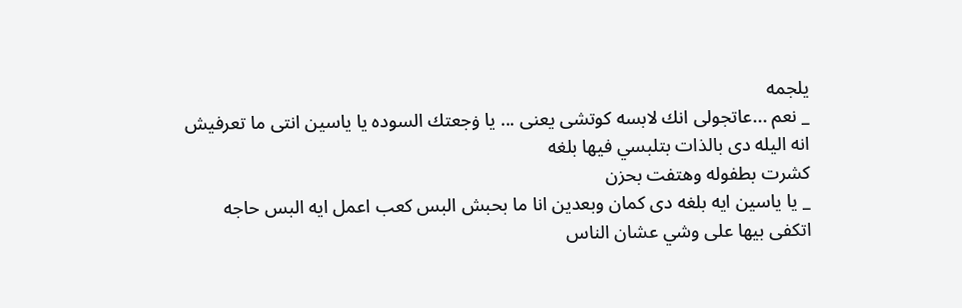يلجمه
_ نعم ...عاتجولى انك لابسه كوتشى يعنى ... يا ۏجعتك السوده يا ياسين انتى ما تعرفيش
انه اليله دى بالذات بتلبسي فيها بلغه
كشرت بطفوله وهتفت بحزن
_ يا ياسين ايه بلغه دى كمان وبعدين انا ما بحبش البس كعب اعمل ايه البس حاجه
اتكفى بيها على وشي عشان الناس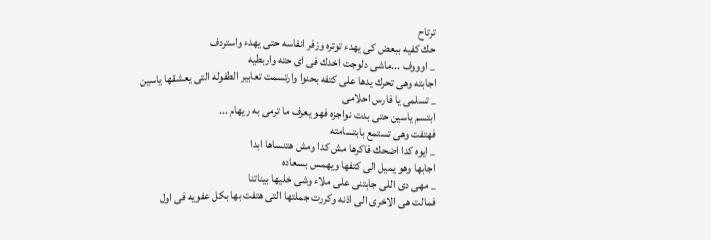ترتاح
حك كفيه ببعض كى يهدء توتره وزفر انفاسه حتى يهدء واستردف
_ اوووف ...ماشى دلوجت اخدك فى اى حته واربطيه
اجابته وهى تحرك يدها على كتفه بحنوا وارتسمت تعابير الطفوله التى يعشقها ياسين
_ تسلمى يا فارس احلامى
ابتسم ياسين حتى بدت نواجزه فهو يعرف ما ترمى به ريهام ...
فهتفت وهى تستمع بابتسامته
_ ايوه كدا اضحك فاكرها مش كدا ومش هتنساها ابدا
اجابها وهو يميل الى كتفها ويهمس بسعاده
_ مهى دى اللى جابتنى على ملاء وشى خليها بيناتنا
فمالت هى الاخرى الى اذنه وكررت جملتها التى هتفت بها بكل عفويه فى اول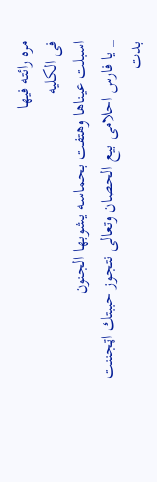مره رائته فيها
فى الكليه
اسبلت عيناها وهتفت بحماسه يشوبها الجنون
_ يا فارس احلامى بيع الحصان وتعالى نتجوز حببتك اټجننت
بدت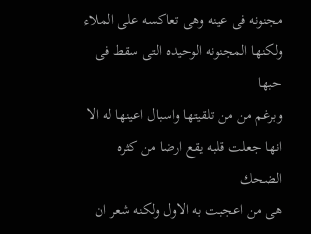مجنونه فى عينه وهى تعاكسه على الملاء ولكنها المجنونه الوحيده التى سقط فى حبها
وبرغم من من تلقيتها واسبال اعينها له الا انها جعلت قلبه يقع ارضا من كثره الضحك
هى من اعجبت به الاول ولكنه شعر ان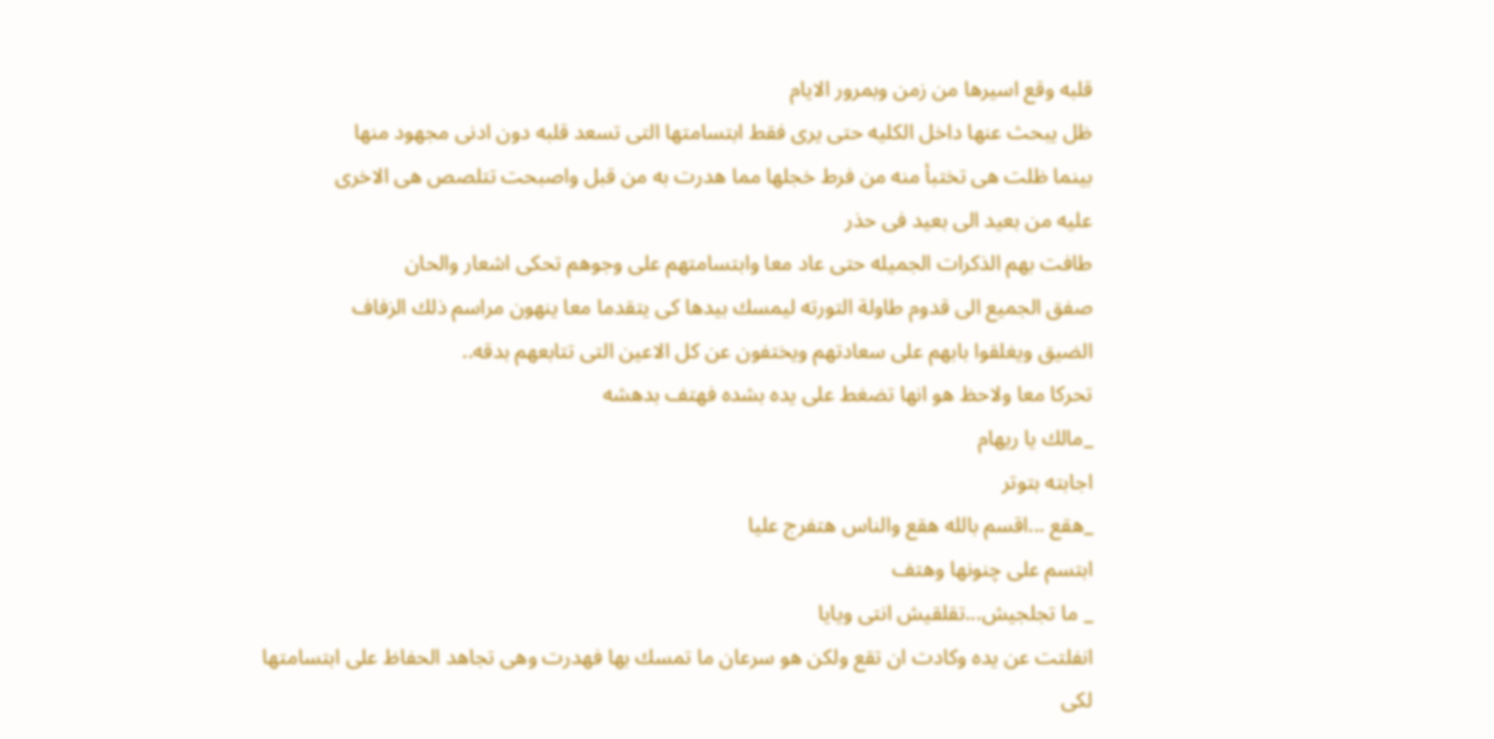قلبه وقع اسيرها من زمن وبمرور الايام
ظل يبحث عنها داخل الكليه حتى يرى فقط ابتسامتها التى تسعد قلبه دون ادنى مجهود منها
بينما ظلت هى تختبأ منه من فرط خجلها مما هدرت به من قبل واصبحت تتلصص هى الاخرى
عليه من بعيد الى بعيد فى حذر
طافت بهم الذكرات الجميله حتى عاد معا وابتسامتهم على وجوهم تحكى اشعار والحان
صفق الجميع الى قدوم طاولة التورته ليمسك بيدها كى يتقدما معا ينهون مراسم ذلك الزفاف
الضيق ويغلقوا بابهم على سعادتهم ويختفون عن كل الاعين التى تتابعهم بدقه..
تحركا معا ولاحظ هو انها تضغط على يده بشده فهتف بدهشه
_مالك يا ريهام
اجابته بتوتر
_هقع ...اقسم بالله هقع والناس هتفرج عليا
ابتسم على چنونها وهتف
_ ما تجلجيش...تقلقيش انتى ويايا
انفلتت عن يده وكادت ان تقع ولكن هو سرعان ما تمسك بها فهدرت وهى تجاهد الحفاظ على ابتسامتها
لكى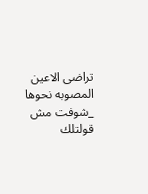تراضى الاعين المصوبه نحوها
_شوفت مش قولتلك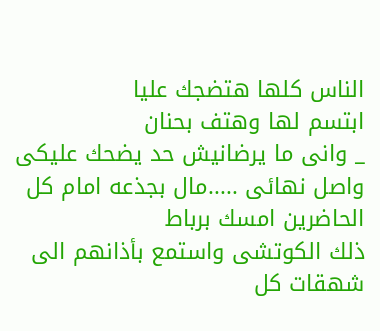الناس كلها هتضجك عليا
ابتسم لها وهتف بحنان
_ وانى ما يرضانيش حد يضحك عليكى واصل نهائى .....مال بجذعه امام كل الحاضرين امسك برباط
ذلك الكوتشى واستمع بأذانهم الى شهقات كل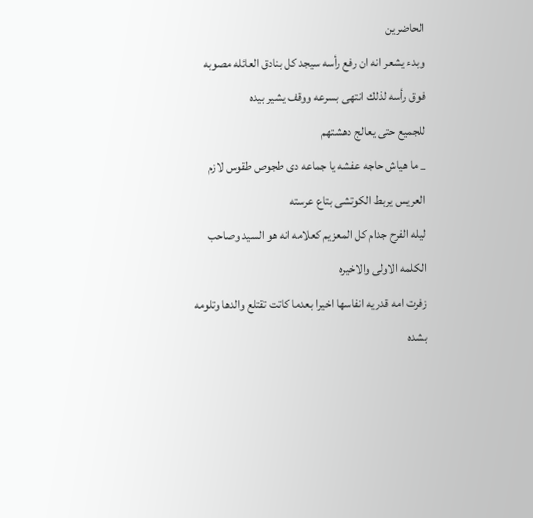الحاضرين
وبدء يشعر انه ان رفع رأسه سيجد كل بنادق العائله مصوبه فوق رأسه لذلك انتهى بسرعه ووقف يشير بيده
للجميع حتى يعالج دهشتهم
_ ما هياش حاجه عفشه يا جماعه دى طجوص طقوس لازم العريس يربط الكوتشى بتاع عرسته
ليله الفرح جدام كل المعزيم كعلامه انه هو السيد وصاحب الكلمه الاولى والاخيره
زفرت امه قدريه انفاسها اخيرا بعدما كاتت تقتلع والدها وتلومه بشده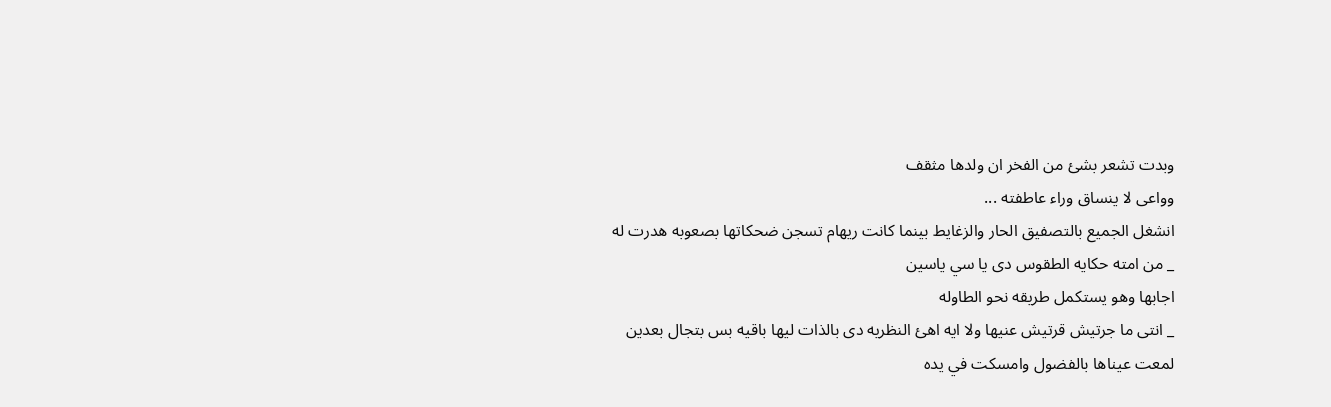وبدت تشعر بشئ من الفخر ان ولدها مثقف
وواعى لا ينساق وراء عاطفته ...
انشغل الجميع بالتصفيق الحار والزغايط بينما كانت ريهام تسجن ضحكاتها بصعوبه هدرت له
_ من امته حكايه الطقوس دى يا سي ياسين
اجابها وهو يستكمل طريقه نحو الطاوله
_ انتى ما جرتيش قرتيش عنيها ولا ايه اهئ النظريه دى بالذات ليها باقيه بس بتجال بعدين
لمعت عيناها بالفضول وامسكت في يده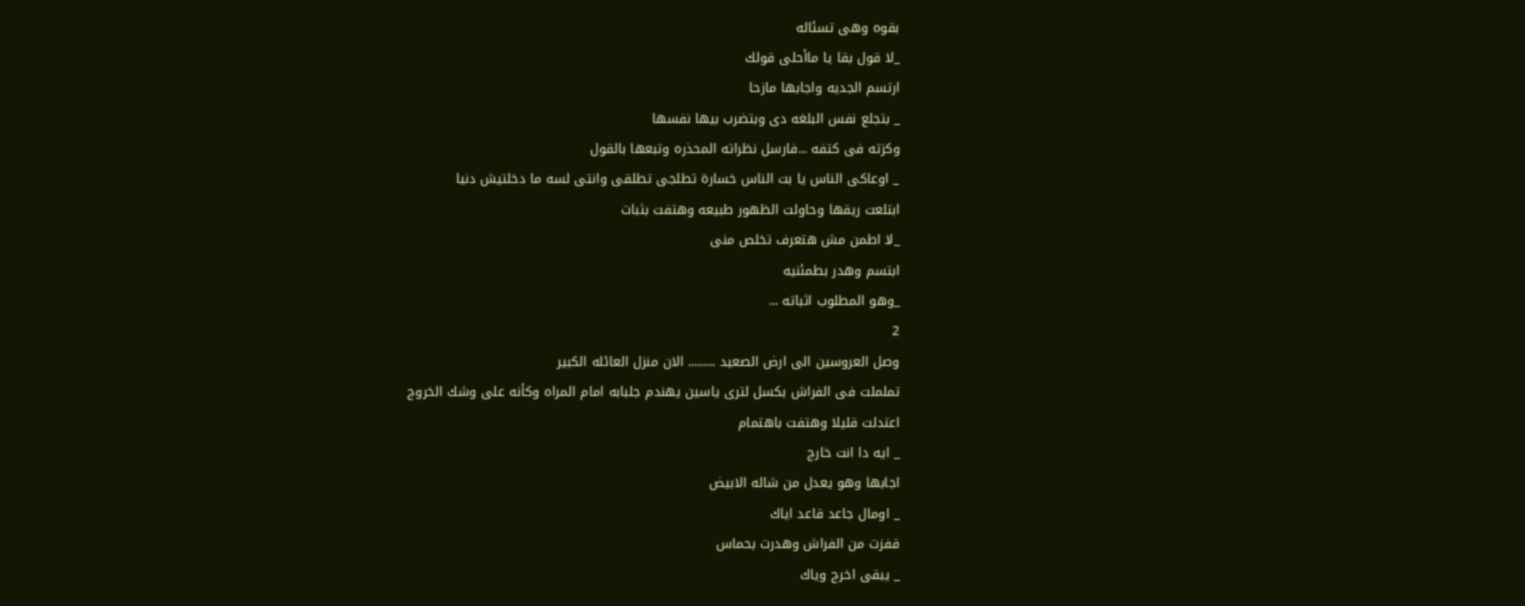بقوه وهى تسئاله
_لا قول بقا يا ماأحلى قولك
ارتسم الجديه واجابها مازحا
_ بتجلع نفس البلغه دى وبتضرب بيها نفسها
وكزته فى كتفه ...فارسل نظراته المحذره وتبعها بالقول
_ اوعاكى الناس يا بت الناس خسارة تطلجى تطلقى وانتى لسه ما دخلتيش دنيا
ابتلعت ريقها وحاولت الظهور طبيعه وهتفت بثبات
_لا اطمن مش هتعرف تخلص منى
ابتسم وهدر بطمئنيه
_وهو المطلوب اثباته ...
2
وصل العروسين الى ارض الصعيد ......... الان منزل العائله الكبير
تململت فى الفراش بكسل لترى ياسين يهندم جلبابه امام المراه وكأنه على وشك الخروج
اعتدلت قليلا وهتفت باهتمام
_ ايه دا انت خارج
اجابها وهو يعدل من شاله الابيض
_ اومال جاعد قاعد اياك
قفزت من الفراش وهدرت بحماس
_ يبقى اخرج وياك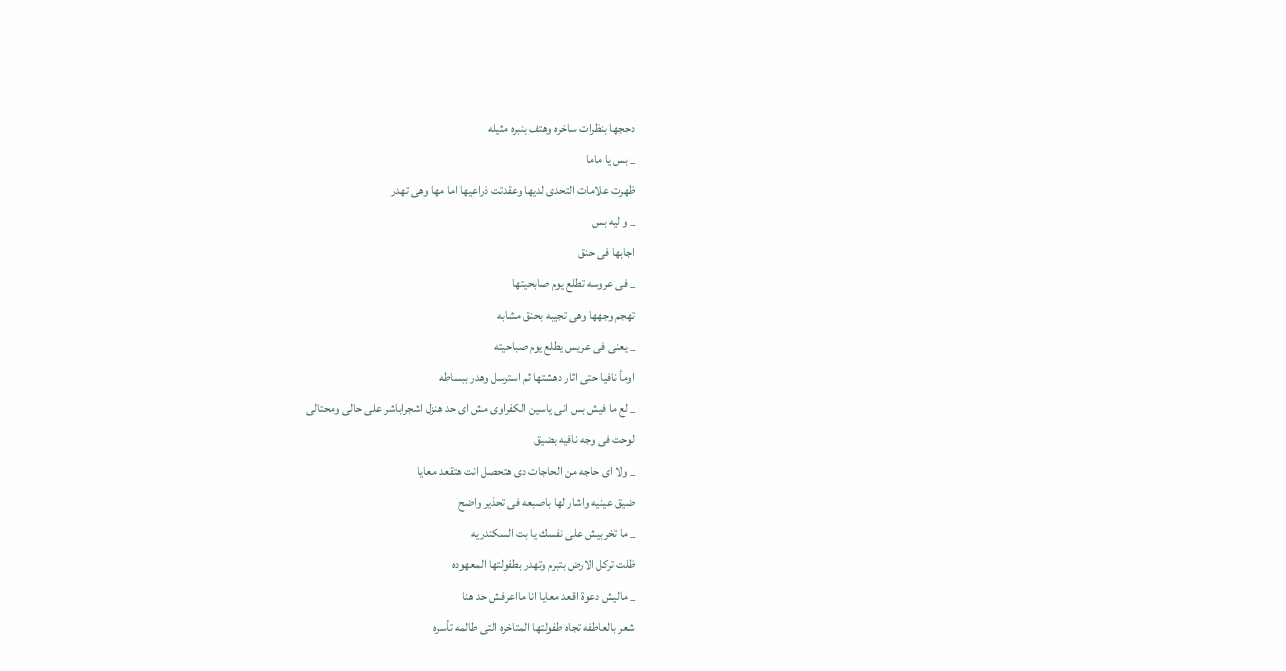دحجها بنظرات ساخره وهتف بنبره مثيله
_ بس يا ماما
ظهرت علامات التحدى لديها وعقدتت ذراعيها اما مها وهى تهدر
_ و ليه بس
اجابها فى حنق
_ فى عروسه تطلع يوم صابحيتها
تهجم وجهها وهى تجيبه بحنق مشابه
_ يعنى فى عريس يطلع يوم صباحيته
اومأ نافيا حتى اثار دهشتها ثم استرسل وهدر ببساطه
_ لع ما فيش بس انى ياسين الكفراوى مش اى حد هنزل اشجراباشر على حالى ومحتالى
لوحت فى وجه نافيه بضيق
_ ولا اى حاجه من الحاجات دى هتحصل انت هتقعد معايا
ضيق عينيه واشار لها باصبعه فى تحذير واضح
_ ما تخربيش على نفسك يا بت السكندريه
ظلت تركل الارض بتبرم وتهدر بطفولتها المعهوده
_ ماليش دعوة اقعد معايا انا مااعرفش حد هنا
شعر بالعاطفه تجاه طفولتها المتاخره التى طالمه تأسره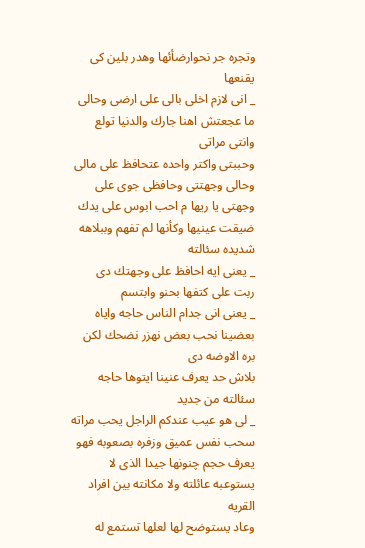وتجره جر نحوارضأئها وهدر بلين كى يقنعها
_ انى لازم اخلى بالى على ارضى وحالى ما عجعتش اهنا جارك والدنيا تولع وانتى مراتى
وحببتى واكتر واحده عتحافظ على مالى وحالى وجهتتى وحافظى جوى على وجهتى يا ريها م احب ابوس على يدك
ضيقت عينيها وكأنها لم تفهم وببلاهه شديده سئالته
_ يعنى ايه احافظ على وجهتك دى
ربت على كتفها بحنو وابتسم
_ يعنى انى جدام الناس حاجه واياه بعضينا نحب بعض نهزر نضحك لكن بره الاوضه دى
بلاش حد يعرف عنينا ايتوها حاجه
سئالته من جديد
_ لى هو عيب عندكم الراجل يحب مراته
سحب نفس عميق وزفره بصعوبه فهو يعرف حجم چنونها جيدا الذى لا يستوعبه عائلته ولا مكانته بين افراد القريه
وعاد يستوضح لها لعلها تستمع له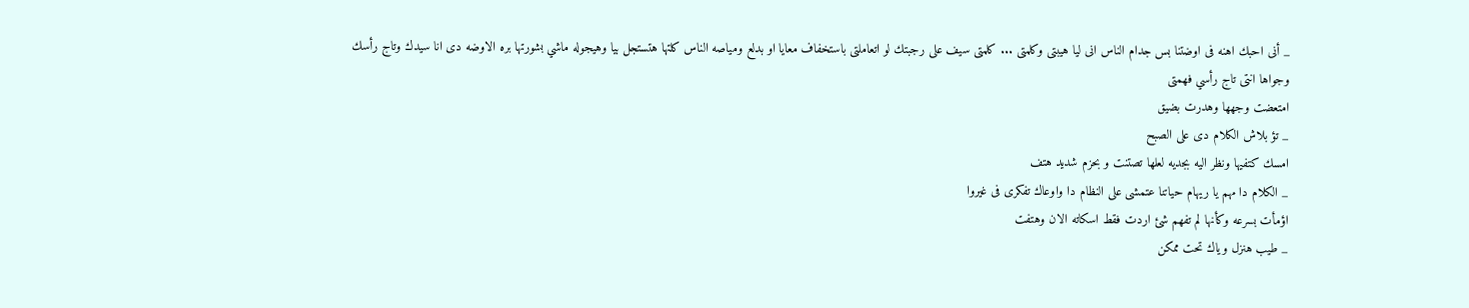_ أنى احبك اهنه فى اوضتنا بس جدام الناس انى ليا هيبتى وكلمتى ... كلمتى سيف على رجبتك لو اتعاملتى باستخفاف معايا او بدلع ومياصه الناس كلتها هتستجل بيا وهيجوله ماشي بشورتها بره الاوضه دى انا سيدك وتاج رأسك
وجواها انتى تاج رأسي فهمتى
امتعضت وجهها وهدرت بضيق
_ تؤ بلاش الكلام دى على الصبح
امسك كتفيها ونظر اليه بجديه لعلها تصتنت و بحزم شديد هتف
_ الكلام دا مهم يا ريهام حياتنا عتمشى على النظام دا واوعاك تفكرى فى غيروا
اؤمأت بسرعه وكأنها لم تفهم شئ اردت فقط اسكاته الان وهتفت
_ طيب هنزل وياك تحت ممكن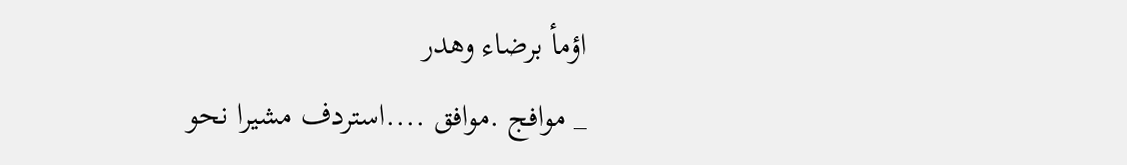اؤمأ برضاء وهدر
_ موافج .موافق ....استردف مشيرا نحو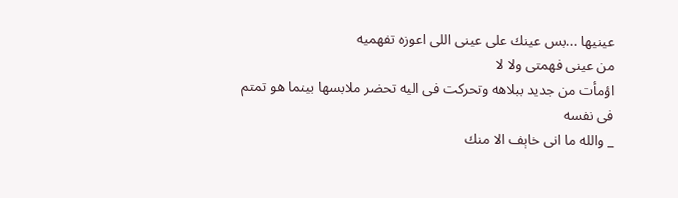عينيها ...بس عينك على عينى اللى اعوزه تفهميه
من عينى فهمتى ولا لا
اؤمأت من جديد ببلاهه وتحركت فى اليه تحضر ملابسها بينما هو تمتم فى نفسه
_ والله ما انى خاېف الا منك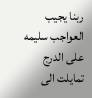ربنا يجيب العواجب سليمه
على الدرج تمايلت الى